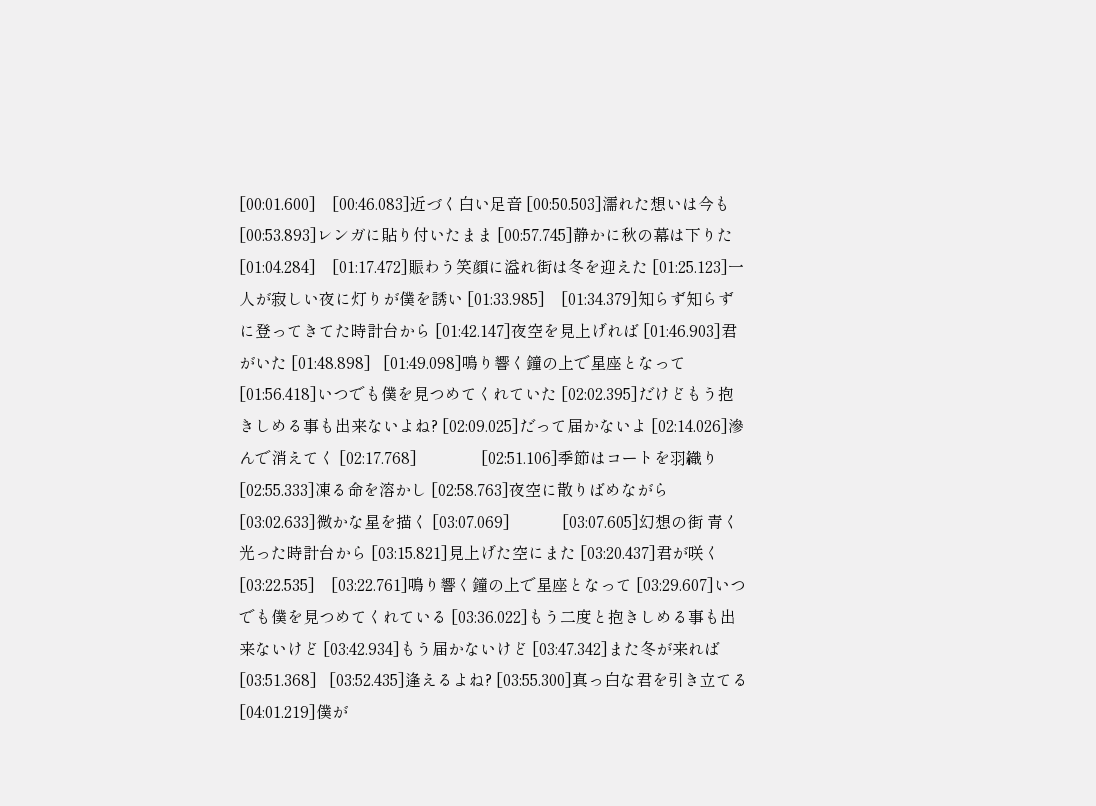[00:01.600]    [00:46.083]近づく白い足音 [00:50.503]濡れた想いは今も [00:53.893]レンガに貼り付いたまま [00:57.745]静かに秋の幕は下りた [01:04.284]    [01:17.472]賑わう笑顔に溢れ街は冬を迎えた [01:25.123]一人が寂しい夜に灯りが僕を誘い [01:33.985]    [01:34.379]知らず知らずに登ってきてた時計台から [01:42.147]夜空を見上げれば [01:46.903]君がいた [01:48.898]   [01:49.098]鳴り響く鐘の上で星座となって [01:56.418]いつでも僕を見つめてくれていた [02:02.395]だけどもう抱きしめる事も出来ないよね? [02:09.025]だって届かないよ [02:14.026]滲んで消えてく [02:17.768]                [02:51.106]季節はコートを羽織り [02:55.333]凍る命を溶かし [02:58.763]夜空に散りばめながら [03:02.633]微かな星を描く [03:07.069]             [03:07.605]幻想の街 青く光った時計台から [03:15.821]見上げた空にまた [03:20.437]君が咲く [03:22.535]    [03:22.761]鳴り響く鐘の上で星座となって [03:29.607]いつでも僕を見つめてくれている [03:36.022]もう二度と抱きしめる事も出来ないけど [03:42.934]もう届かないけど [03:47.342]また冬が来れば [03:51.368]   [03:52.435]逢えるよね? [03:55.300]真っ白な君を引き立てる [04:01.219]僕が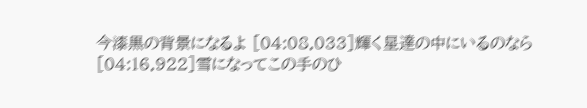今漆黒の背景になるよ [04:08.033]輝く星達の中にいるのなら [04:16.922]雪になってこの手のひ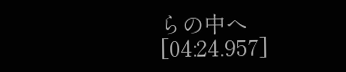らの中へ [04:24.957]